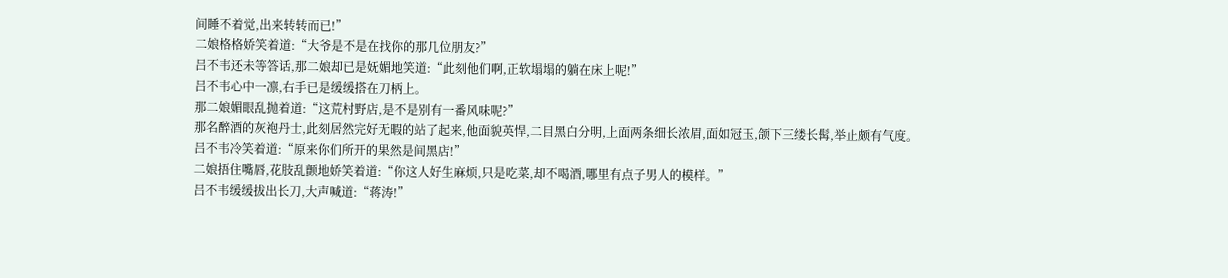间睡不着觉,出来转转而已!”
二娘格格娇笑着道:“大爷是不是在找你的那几位朋友?”
吕不韦还未等答话,那二娘却已是妩媚地笑道:“此刻他们啊,正软塌塌的躺在床上呢!”
吕不韦心中一凛,右手已是缓缓搭在刀柄上。
那二娘媚眼乱抛着道:“这荒村野店,是不是别有一番风味呢?”
那名醉酒的灰袍丹士,此刻居然完好无暇的站了起来,他面貌英悍,二目黑白分明,上面两条细长浓眉,面如冠玉,颌下三缕长髯,举止颇有气度。
吕不韦冷笑着道:“原来你们所开的果然是间黑店!”
二娘捂住嘴唇,花肢乱颤地娇笑着道:“你这人好生麻烦,只是吃菜,却不喝酒,哪里有点子男人的模样。”
吕不韦缓缓拔出长刀,大声喊道:“蒋涛!”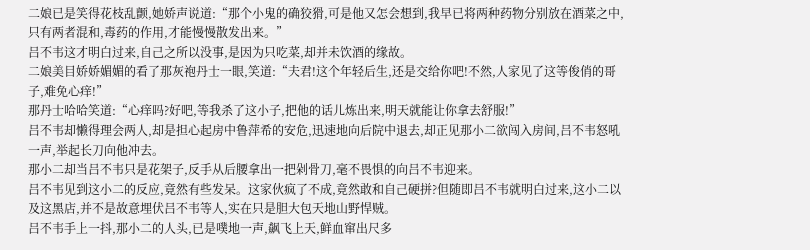二娘已是笑得花枝乱颤,她娇声说道:“那个小鬼的确狡猾,可是他又怎会想到,我早已将两种药物分别放在酒菜之中,只有两者混和,毒药的作用,才能慢慢散发出来。”
吕不韦这才明白过来,自己之所以没事,是因为只吃菜,却并未饮酒的缘故。
二娘美目娇娇媚媚的看了那灰袍丹士一眼,笑道:“夫君!这个年轻后生,还是交给你吧!不然,人家见了这等俊俏的哥子,难免心痒!”
那丹士哈哈笑道:“心痒吗?好吧,等我杀了这小子,把他的话儿炼出来,明天就能让你拿去舒服!”
吕不韦却懒得理会两人,却是担心起房中鲁萍希的安危,迅速地向后院中退去,却正见那小二欲闯入房间,吕不韦怒吼一声,举起长刀向他冲去。
那小二却当吕不韦只是花架子,反手从后腰拿出一把剁骨刀,毫不畏惧的向吕不韦迎来。
吕不韦见到这小二的反应,竟然有些发呆。这家伙疯了不成,竟然敢和自己硬拼?但随即吕不韦就明白过来,这小二以及这黑店,并不是故意埋伏吕不韦等人,实在只是胆大包天地山野悍贼。
吕不韦手上一抖,那小二的人头,已是噗地一声,飙飞上天,鲜血窜出尺多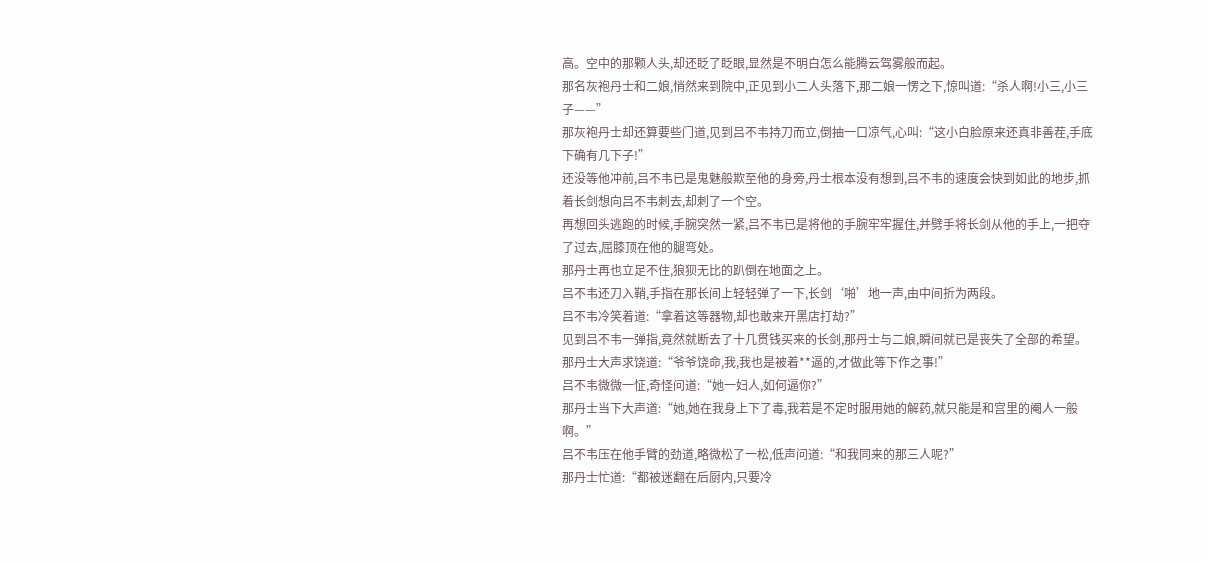高。空中的那颗人头,却还眨了眨眼,显然是不明白怎么能腾云驾雾般而起。
那名灰袍丹士和二娘,悄然来到院中,正见到小二人头落下,那二娘一愣之下,惊叫道:“杀人啊!小三,小三子——”
那灰袍丹士却还算要些门道,见到吕不韦持刀而立,倒抽一口凉气,心叫:“这小白脸原来还真非善茬,手底下确有几下子!”
还没等他冲前,吕不韦已是鬼魅般欺至他的身旁,丹士根本没有想到,吕不韦的速度会快到如此的地步,抓着长剑想向吕不韦刺去,却刺了一个空。
再想回头逃跑的时候,手腕突然一紧,吕不韦已是将他的手腕牢牢握住,并劈手将长剑从他的手上,一把夺了过去,屈膝顶在他的腿弯处。
那丹士再也立足不住,狼狈无比的趴倒在地面之上。
吕不韦还刀入鞘,手指在那长间上轻轻弹了一下,长剑‘啪’地一声,由中间折为两段。
吕不韦冷笑着道:“拿着这等器物,却也敢来开黑店打劫?”
见到吕不韦一弹指,竟然就断去了十几贯钱买来的长剑,那丹士与二娘,瞬间就已是丧失了全部的希望。
那丹士大声求饶道:“爷爷饶命,我,我也是被着**逼的,才做此等下作之事!”
吕不韦微微一怔,奇怪问道:“她一妇人,如何逼你?”
那丹士当下大声道:“她,她在我身上下了毒,我若是不定时服用她的解药,就只能是和宫里的阉人一般啊。”
吕不韦压在他手臂的劲道,略微松了一松,低声问道:“和我同来的那三人呢?”
那丹士忙道:“都被迷翻在后厨内,只要冷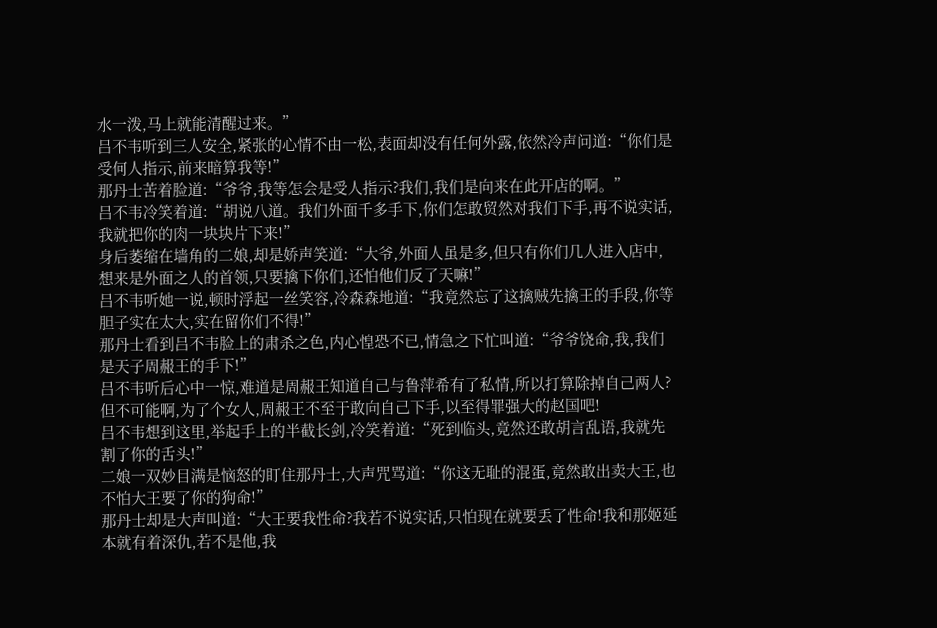水一泼,马上就能清醒过来。”
吕不韦听到三人安全,紧张的心情不由一松,表面却没有任何外露,依然冷声问道:“你们是受何人指示,前来暗算我等!”
那丹士苦着脸道:“爷爷,我等怎会是受人指示?我们,我们是向来在此开店的啊。”
吕不韦冷笑着道:“胡说八道。我们外面千多手下,你们怎敢贸然对我们下手,再不说实话,我就把你的肉一块块片下来!”
身后萎缩在墙角的二娘,却是娇声笑道:“大爷,外面人虽是多,但只有你们几人进入店中,想来是外面之人的首领,只要擒下你们,还怕他们反了天嘛!”
吕不韦听她一说,顿时浮起一丝笑容,冷森森地道:“我竟然忘了这擒贼先擒王的手段,你等胆子实在太大,实在留你们不得!”
那丹士看到吕不韦脸上的肃杀之色,内心惶恐不已,情急之下忙叫道:“爷爷饶命,我,我们是天子周赧王的手下!”
吕不韦听后心中一惊,难道是周赧王知道自己与鲁萍希有了私情,所以打算除掉自己两人?但不可能啊,为了个女人,周赧王不至于敢向自己下手,以至得罪强大的赵国吧!
吕不韦想到这里,举起手上的半截长剑,冷笑着道:“死到临头,竟然还敢胡言乱语,我就先割了你的舌头!”
二娘一双妙目满是恼怒的盯住那丹士,大声咒骂道:“你这无耻的混蛋,竟然敢出卖大王,也不怕大王要了你的狗命!”
那丹士却是大声叫道:“大王要我性命?我若不说实话,只怕现在就要丢了性命!我和那姬延本就有着深仇,若不是他,我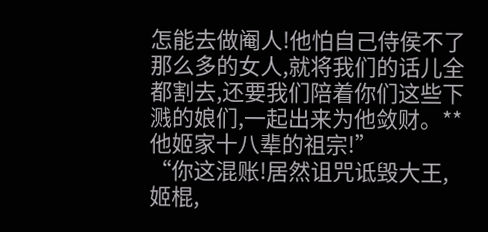怎能去做阉人!他怕自己侍侯不了那么多的女人,就将我们的话儿全都割去,还要我们陪着你们这些下溅的娘们,一起出来为他敛财。**他姬家十八辈的祖宗!”
“你这混账!居然诅咒诋毁大王,姬棍,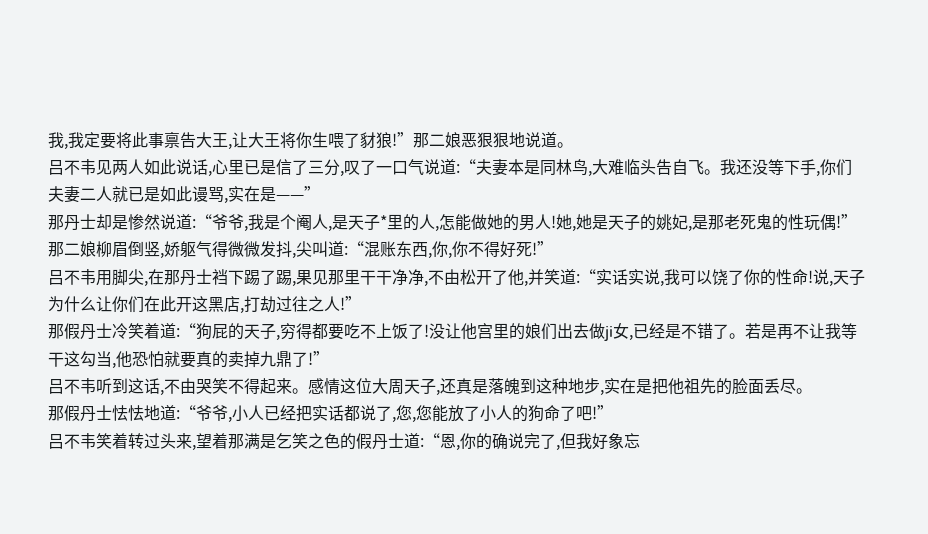我,我定要将此事禀告大王,让大王将你生喂了豺狼!”那二娘恶狠狠地说道。
吕不韦见两人如此说话,心里已是信了三分,叹了一口气说道:“夫妻本是同林鸟,大难临头告自飞。我还没等下手,你们夫妻二人就已是如此谩骂,实在是——”
那丹士却是惨然说道:“爷爷,我是个阉人,是天子*里的人,怎能做她的男人!她,她是天子的姚妃,是那老死鬼的性玩偶!”
那二娘柳眉倒竖,娇躯气得微微发抖,尖叫道:“混账东西,你,你不得好死!”
吕不韦用脚尖,在那丹士裆下踢了踢,果见那里干干净净,不由松开了他,并笑道:“实话实说,我可以饶了你的性命!说,天子为什么让你们在此开这黑店,打劫过往之人!”
那假丹士冷笑着道:“狗屁的天子,穷得都要吃不上饭了!没让他宫里的娘们出去做ji女,已经是不错了。若是再不让我等干这勾当,他恐怕就要真的卖掉九鼎了!”
吕不韦听到这话,不由哭笑不得起来。感情这位大周天子,还真是落魄到这种地步,实在是把他祖先的脸面丢尽。
那假丹士怯怯地道:“爷爷,小人已经把实话都说了,您,您能放了小人的狗命了吧!”
吕不韦笑着转过头来,望着那满是乞笑之色的假丹士道:“恩,你的确说完了,但我好象忘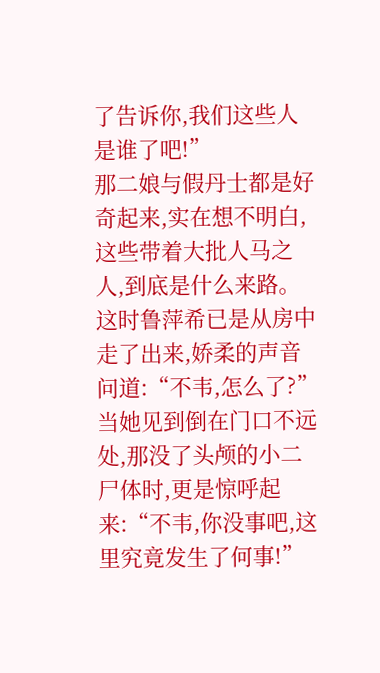了告诉你,我们这些人是谁了吧!”
那二娘与假丹士都是好奇起来,实在想不明白,这些带着大批人马之人,到底是什么来路。
这时鲁萍希已是从房中走了出来,娇柔的声音问道:“不韦,怎么了?”
当她见到倒在门口不远处,那没了头颅的小二尸体时,更是惊呼起来:“不韦,你没事吧,这里究竟发生了何事!”